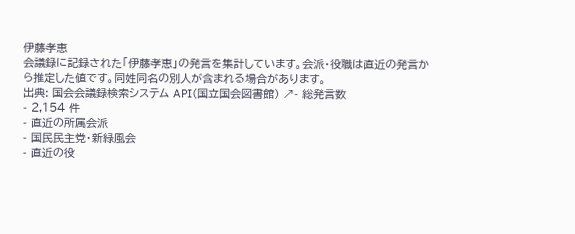伊藤孝恵
会議録に記録された「伊藤孝恵」の発言を集計しています。会派・役職は直近の発言から推定した値です。同姓同名の別人が含まれる場合があります。
出典: 国会会議録検索システム API(国立国会図書館) ↗- 総発言数
- 2,154 件
- 直近の所属会派
- 国民民主党・新緑風会
- 直近の役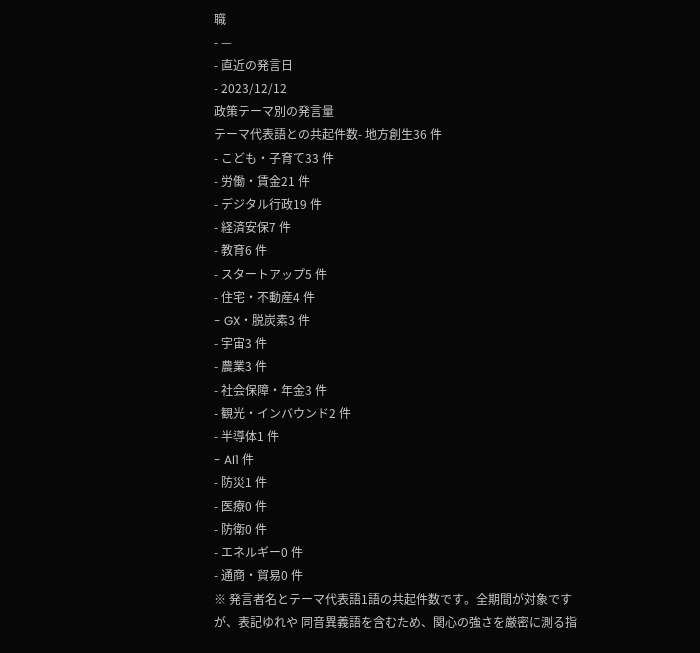職
- —
- 直近の発言日
- 2023/12/12
政策テーマ別の発言量
テーマ代表語との共起件数- 地方創生36 件
- こども・子育て33 件
- 労働・賃金21 件
- デジタル行政19 件
- 経済安保7 件
- 教育6 件
- スタートアップ5 件
- 住宅・不動産4 件
- GX・脱炭素3 件
- 宇宙3 件
- 農業3 件
- 社会保障・年金3 件
- 観光・インバウンド2 件
- 半導体1 件
- AI1 件
- 防災1 件
- 医療0 件
- 防衛0 件
- エネルギー0 件
- 通商・貿易0 件
※ 発言者名とテーマ代表語1語の共起件数です。全期間が対象ですが、表記ゆれや 同音異義語を含むため、関心の強さを厳密に測る指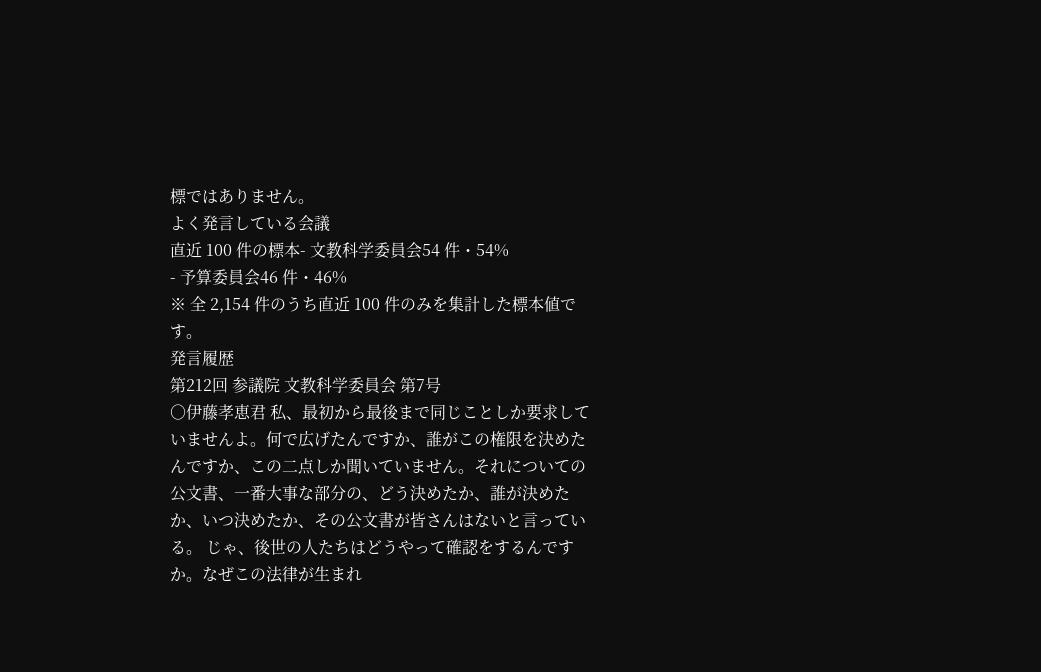標ではありません。
よく発言している会議
直近 100 件の標本- 文教科学委員会54 件・54%
- 予算委員会46 件・46%
※ 全 2,154 件のうち直近 100 件のみを集計した標本値です。
発言履歴
第212回 参議院 文教科学委員会 第7号
○伊藤孝恵君 私、最初から最後まで同じことしか要求していませんよ。何で広げたんですか、誰がこの権限を決めたんですか、この二点しか聞いていません。それについての公文書、一番大事な部分の、どう決めたか、誰が決めたか、いつ決めたか、その公文書が皆さんはないと言っている。 じゃ、後世の人たちはどうやって確認をするんですか。なぜこの法律が生まれ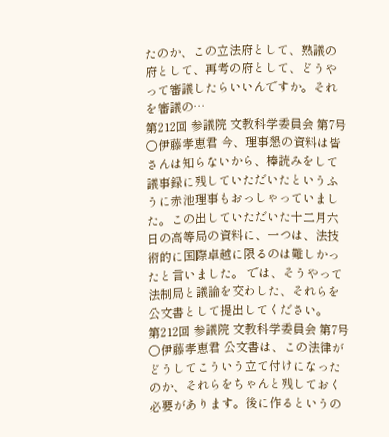たのか、この立法府として、熟議の府として、再考の府として、どうやって審議したらいいんですか。それを審議の…
第212回 参議院 文教科学委員会 第7号
○伊藤孝恵君 今、理事懇の資料は皆さんは知らないから、棒読みをして議事録に残していただいたというふうに赤池理事もおっしゃっていました。この出していただいた十二月六日の高等局の資料に、一つは、法技術的に国際卓越に限るのは難しかったと言いました。 では、そうやって法制局と議論を交わした、それらを公文書として提出してください。
第212回 参議院 文教科学委員会 第7号
○伊藤孝恵君 公文書は、この法律がどうしてこういう立て付けになったのか、それらをちゃんと残しておく必要があります。後に作るというの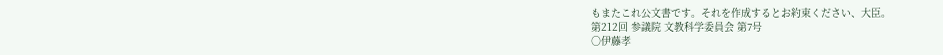もまたこれ公文書です。それを作成するとお約束ください、大臣。
第212回 参議院 文教科学委員会 第7号
○伊藤孝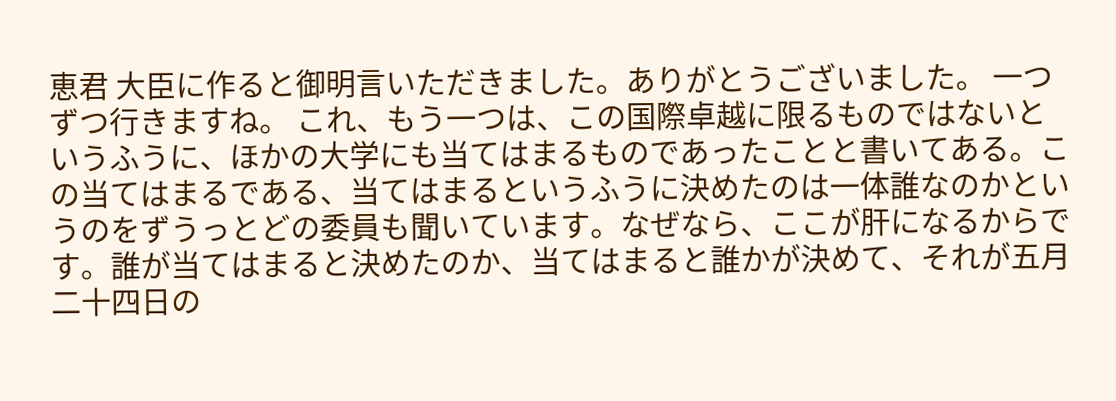恵君 大臣に作ると御明言いただきました。ありがとうございました。 一つずつ行きますね。 これ、もう一つは、この国際卓越に限るものではないというふうに、ほかの大学にも当てはまるものであったことと書いてある。この当てはまるである、当てはまるというふうに決めたのは一体誰なのかというのをずうっとどの委員も聞いています。なぜなら、ここが肝になるからです。誰が当てはまると決めたのか、当てはまると誰かが決めて、それが五月二十四日の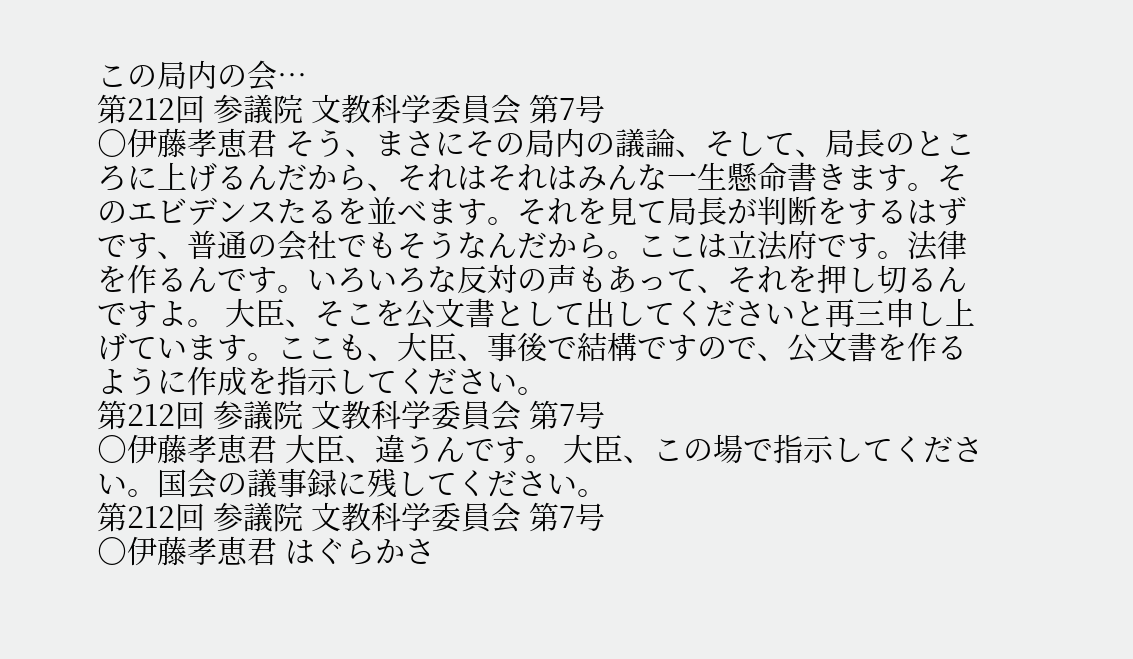この局内の会…
第212回 参議院 文教科学委員会 第7号
○伊藤孝恵君 そう、まさにその局内の議論、そして、局長のところに上げるんだから、それはそれはみんな一生懸命書きます。そのエビデンスたるを並べます。それを見て局長が判断をするはずです、普通の会社でもそうなんだから。ここは立法府です。法律を作るんです。いろいろな反対の声もあって、それを押し切るんですよ。 大臣、そこを公文書として出してくださいと再三申し上げています。ここも、大臣、事後で結構ですので、公文書を作るように作成を指示してください。
第212回 参議院 文教科学委員会 第7号
○伊藤孝恵君 大臣、違うんです。 大臣、この場で指示してください。国会の議事録に残してください。
第212回 参議院 文教科学委員会 第7号
○伊藤孝恵君 はぐらかさ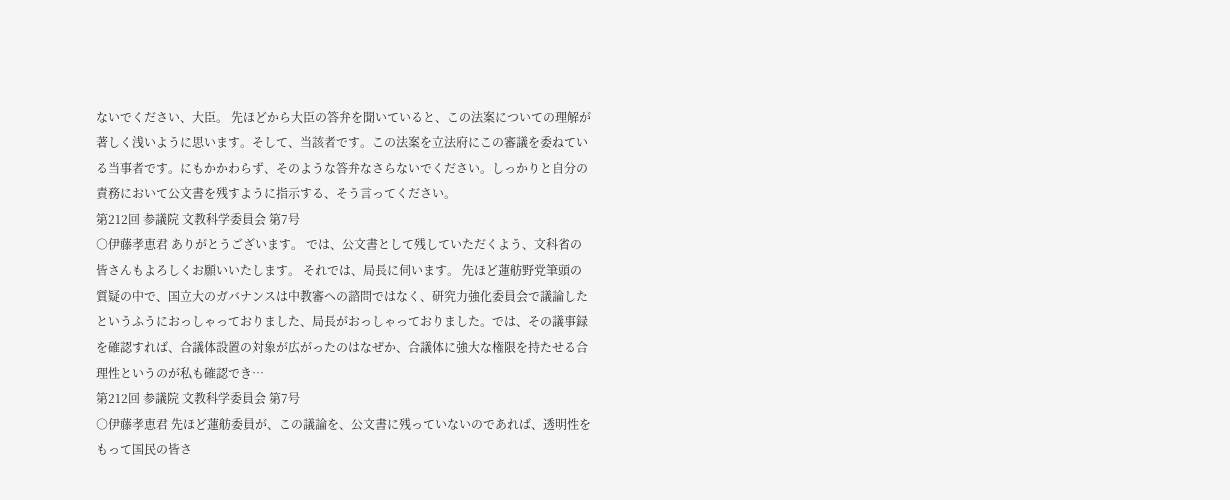ないでください、大臣。 先ほどから大臣の答弁を聞いていると、この法案についての理解が著しく浅いように思います。そして、当該者です。この法案を立法府にこの審議を委ねている当事者です。にもかかわらず、そのような答弁なさらないでください。しっかりと自分の責務において公文書を残すように指示する、そう言ってください。
第212回 参議院 文教科学委員会 第7号
○伊藤孝恵君 ありがとうございます。 では、公文書として残していただくよう、文科省の皆さんもよろしくお願いいたします。 それでは、局長に伺います。 先ほど蓮舫野党筆頭の質疑の中で、国立大のガバナンスは中教審への諮問ではなく、研究力強化委員会で議論したというふうにおっしゃっておりました、局長がおっしゃっておりました。では、その議事録を確認すれば、合議体設置の対象が広がったのはなぜか、合議体に強大な権限を持たせる合理性というのが私も確認でき…
第212回 参議院 文教科学委員会 第7号
○伊藤孝恵君 先ほど蓮舫委員が、この議論を、公文書に残っていないのであれば、透明性をもって国民の皆さ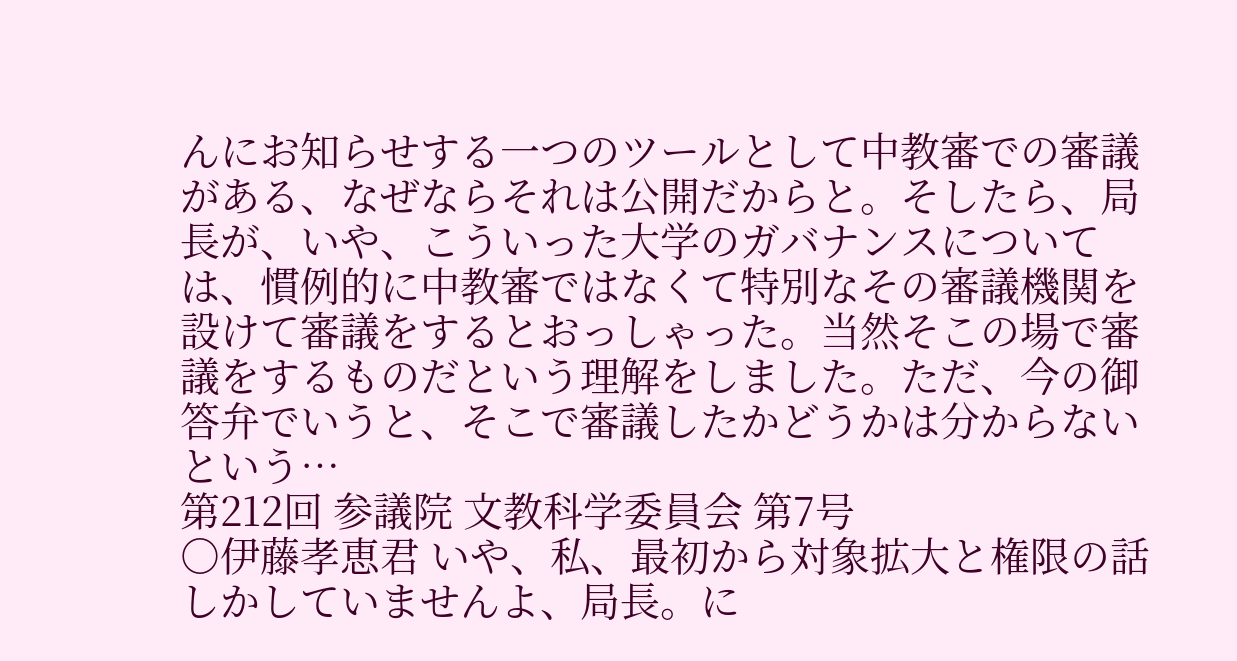んにお知らせする一つのツールとして中教審での審議がある、なぜならそれは公開だからと。そしたら、局長が、いや、こういった大学のガバナンスについては、慣例的に中教審ではなくて特別なその審議機関を設けて審議をするとおっしゃった。当然そこの場で審議をするものだという理解をしました。ただ、今の御答弁でいうと、そこで審議したかどうかは分からないという…
第212回 参議院 文教科学委員会 第7号
○伊藤孝恵君 いや、私、最初から対象拡大と権限の話しかしていませんよ、局長。に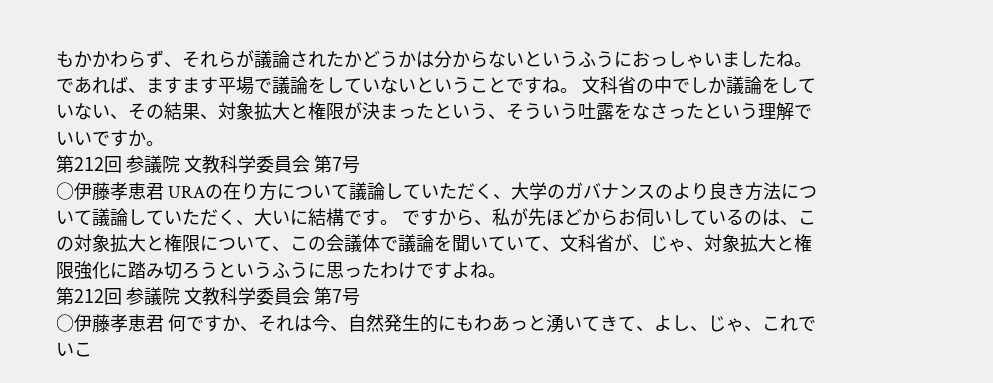もかかわらず、それらが議論されたかどうかは分からないというふうにおっしゃいましたね。であれば、ますます平場で議論をしていないということですね。 文科省の中でしか議論をしていない、その結果、対象拡大と権限が決まったという、そういう吐露をなさったという理解でいいですか。
第212回 参議院 文教科学委員会 第7号
○伊藤孝恵君 URAの在り方について議論していただく、大学のガバナンスのより良き方法について議論していただく、大いに結構です。 ですから、私が先ほどからお伺いしているのは、この対象拡大と権限について、この会議体で議論を聞いていて、文科省が、じゃ、対象拡大と権限強化に踏み切ろうというふうに思ったわけですよね。
第212回 参議院 文教科学委員会 第7号
○伊藤孝恵君 何ですか、それは今、自然発生的にもわあっと湧いてきて、よし、じゃ、これでいこ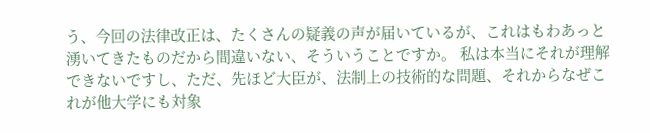う、今回の法律改正は、たくさんの疑義の声が届いているが、これはもわあっと湧いてきたものだから間違いない、そういうことですか。 私は本当にそれが理解できないですし、ただ、先ほど大臣が、法制上の技術的な問題、それからなぜこれが他大学にも対象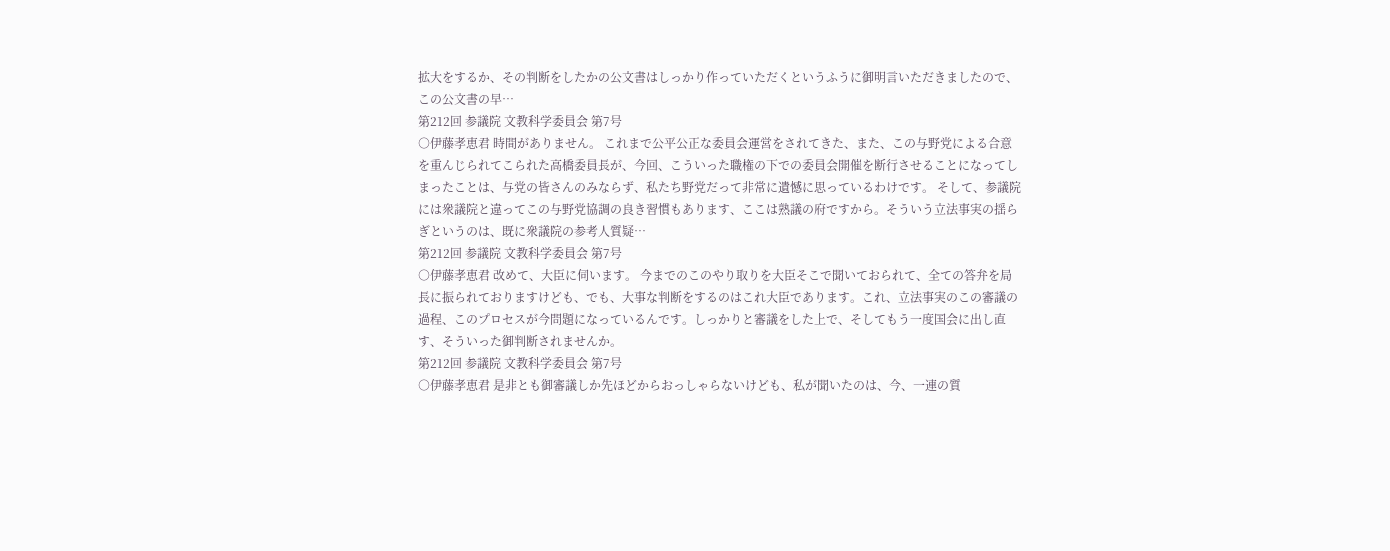拡大をするか、その判断をしたかの公文書はしっかり作っていただくというふうに御明言いただきましたので、この公文書の早…
第212回 参議院 文教科学委員会 第7号
○伊藤孝恵君 時間がありません。 これまで公平公正な委員会運営をされてきた、また、この与野党による合意を重んじられてこられた高橋委員長が、今回、こういった職権の下での委員会開催を断行させることになってしまったことは、与党の皆さんのみならず、私たち野党だって非常に遺憾に思っているわけです。 そして、参議院には衆議院と違ってこの与野党協調の良き習慣もあります、ここは熟議の府ですから。そういう立法事実の揺らぎというのは、既に衆議院の参考人質疑…
第212回 参議院 文教科学委員会 第7号
○伊藤孝恵君 改めて、大臣に伺います。 今までのこのやり取りを大臣そこで聞いておられて、全ての答弁を局長に振られておりますけども、でも、大事な判断をするのはこれ大臣であります。これ、立法事実のこの審議の過程、このプロセスが今問題になっているんです。しっかりと審議をした上で、そしてもう一度国会に出し直す、そういった御判断されませんか。
第212回 参議院 文教科学委員会 第7号
○伊藤孝恵君 是非とも御審議しか先ほどからおっしゃらないけども、私が聞いたのは、今、一連の質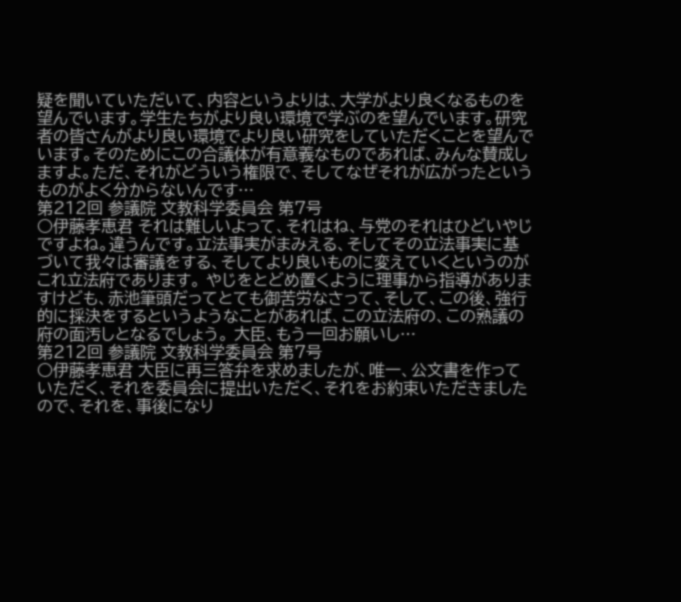疑を聞いていただいて、内容というよりは、大学がより良くなるものを望んでいます。学生たちがより良い環境で学ぶのを望んでいます。研究者の皆さんがより良い環境でより良い研究をしていただくことを望んでいます。そのためにこの合議体が有意義なものであれば、みんな賛成しますよ。ただ、それがどういう権限で、そしてなぜそれが広がったというものがよく分からないんです…
第212回 参議院 文教科学委員会 第7号
○伊藤孝恵君 それは難しいよって、それはね、与党のそれはひどいやじですよね。違うんです。立法事実がまみえる、そしてその立法事実に基づいて我々は審議をする、そしてより良いものに変えていくというのがこれ立法府であります。 やじをとどめ置くように理事から指導がありますけども、赤池筆頭だってとても御苦労なさって、そして、この後、強行的に採決をするというようなことがあれば、この立法府の、この熟議の府の面汚しとなるでしょう。 大臣、もう一回お願いし…
第212回 参議院 文教科学委員会 第7号
○伊藤孝恵君 大臣に再三答弁を求めましたが、唯一、公文書を作っていただく、それを委員会に提出いただく、それをお約束いただきましたので、それを、事後になり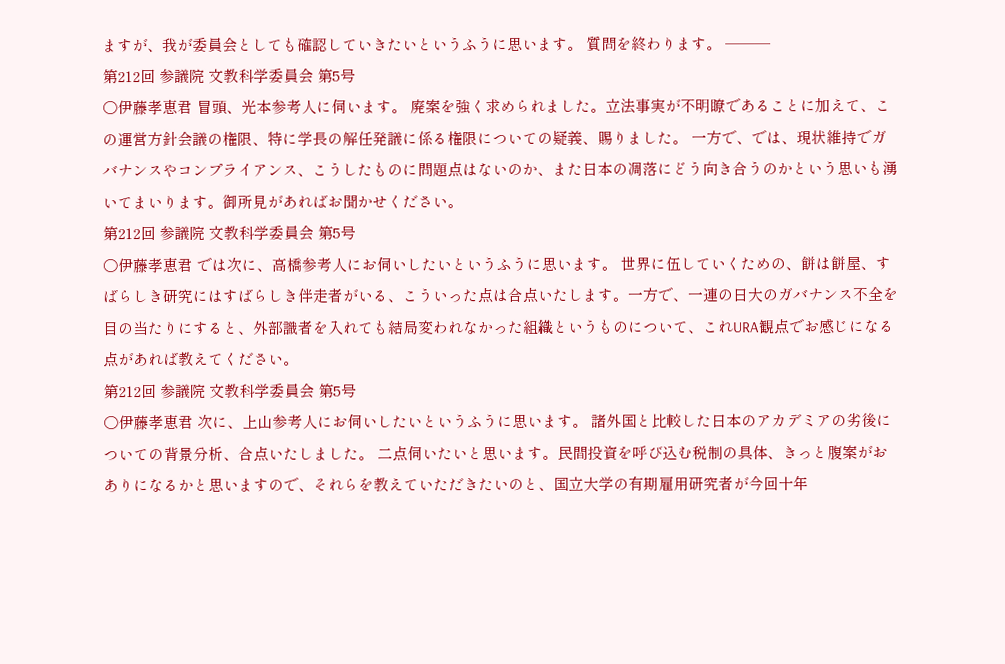ますが、我が委員会としても確認していきたいというふうに思います。 質問を終わります。 ───
第212回 参議院 文教科学委員会 第5号
○伊藤孝恵君 冒頭、光本参考人に伺います。 廃案を強く求められました。立法事実が不明瞭であることに加えて、この運営方針会議の権限、特に学長の解任発議に係る権限についての疑義、賜りました。 一方で、では、現状維持でガバナンスやコンプライアンス、こうしたものに問題点はないのか、また日本の凋落にどう向き合うのかという思いも湧いてまいります。御所見があればお聞かせください。
第212回 参議院 文教科学委員会 第5号
○伊藤孝恵君 では次に、高橋参考人にお伺いしたいというふうに思います。 世界に伍していくための、餅は餅屋、すばらしき研究にはすばらしき伴走者がいる、こういった点は合点いたします。一方で、一連の日大のガバナンス不全を目の当たりにすると、外部識者を入れても結局変われなかった組織というものについて、これURA観点でお感じになる点があれば教えてください。
第212回 参議院 文教科学委員会 第5号
○伊藤孝恵君 次に、上山参考人にお伺いしたいというふうに思います。 諸外国と比較した日本のアカデミアの劣後についての背景分析、合点いたしました。 二点伺いたいと思います。民間投資を呼び込む税制の具体、きっと腹案がおありになるかと思いますので、それらを教えていただきたいのと、国立大学の有期雇用研究者が今回十年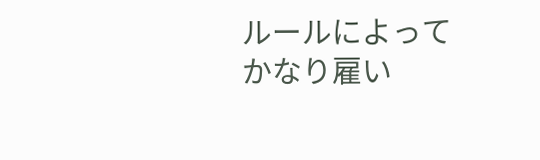ルールによってかなり雇い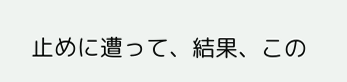止めに遭って、結果、この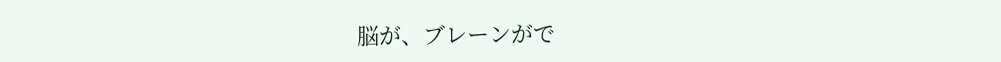脳が、ブレーンがで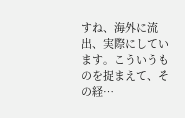すね、海外に流出、実際にしています。こういうものを捉まえて、その経…